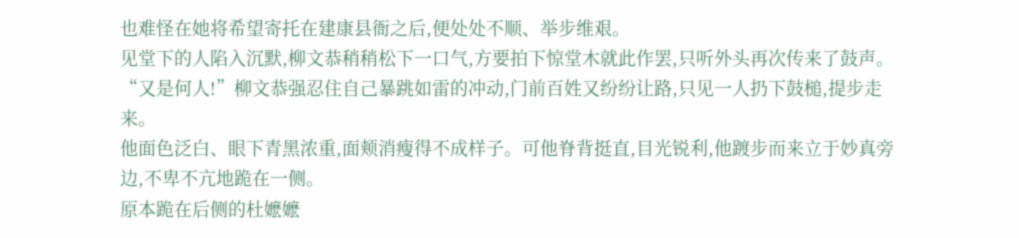也难怪在她将希望寄托在建康县衙之后,便处处不顺、举步维艰。
见堂下的人陷入沉默,柳文恭稍稍松下一口气,方要拍下惊堂木就此作罢,只听外头再次传来了鼓声。
“又是何人!”柳文恭强忍住自己暴跳如雷的冲动,门前百姓又纷纷让路,只见一人扔下鼓槌,提步走来。
他面色泛白、眼下青黑浓重,面颊消瘦得不成样子。可他脊背挺直,目光锐利,他踱步而来立于妙真旁边,不卑不亢地跪在一侧。
原本跪在后侧的杜嬷嬷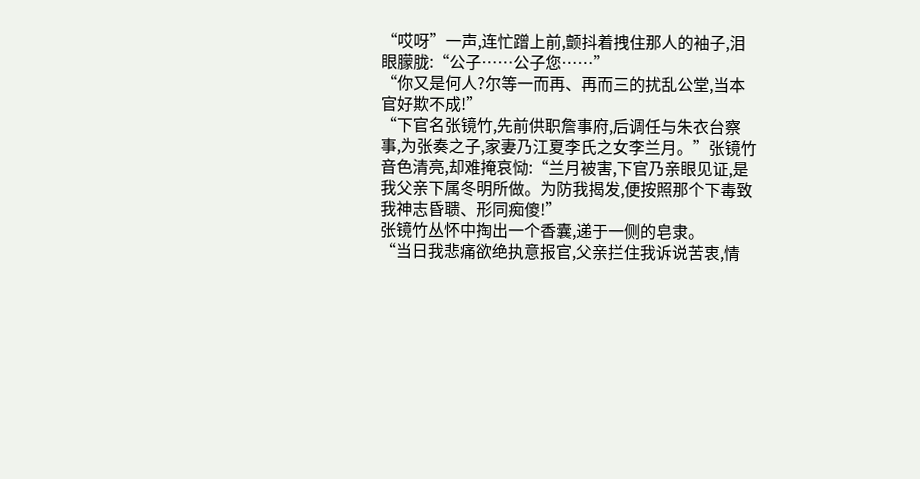“哎呀”一声,连忙蹭上前,颤抖着拽住那人的袖子,泪眼朦胧:“公子……公子您……”
“你又是何人?尔等一而再、再而三的扰乱公堂,当本官好欺不成!”
“下官名张镜竹,先前供职詹事府,后调任与朱衣台察事,为张奏之子,家妻乃江夏李氏之女李兰月。”张镜竹音色清亮,却难掩哀恸:“兰月被害,下官乃亲眼见证,是我父亲下属冬明所做。为防我揭发,便按照那个下毒致我神志昏聩、形同痴傻!”
张镜竹丛怀中掏出一个香囊,递于一侧的皂隶。
“当日我悲痛欲绝执意报官,父亲拦住我诉说苦衷,情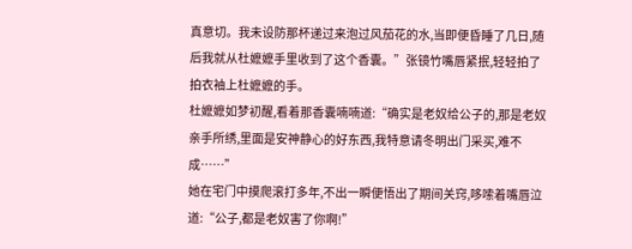真意切。我未设防那杯递过来泡过风茄花的水,当即便昏睡了几日,随后我就从杜嬷嬷手里收到了这个香囊。”张镜竹嘴唇紧抿,轻轻拍了拍衣袖上杜嬷嬷的手。
杜嬷嬷如梦初醒,看着那香囊喃喃道:“确实是老奴给公子的,那是老奴亲手所绣,里面是安神静心的好东西,我特意请冬明出门采买,难不成……”
她在宅门中摸爬滚打多年,不出一瞬便悟出了期间关窍,哆嗦着嘴唇泣道:“公子,都是老奴害了你啊!”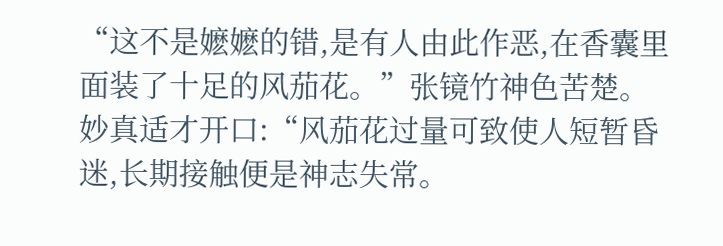“这不是嬷嬷的错,是有人由此作恶,在香囊里面装了十足的风茄花。”张镜竹神色苦楚。
妙真适才开口:“风茄花过量可致使人短暂昏迷,长期接触便是神志失常。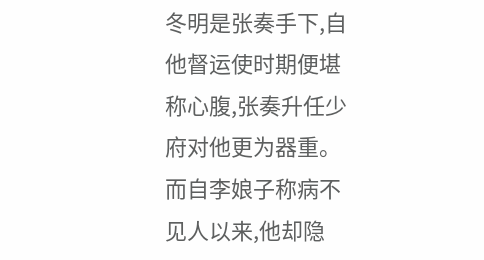冬明是张奏手下,自他督运使时期便堪称心腹,张奏升任少府对他更为器重。而自李娘子称病不见人以来,他却隐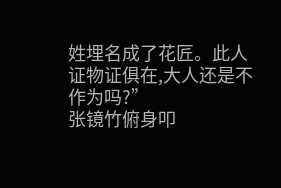姓埋名成了花匠。此人证物证俱在,大人还是不作为吗?”
张镜竹俯身叩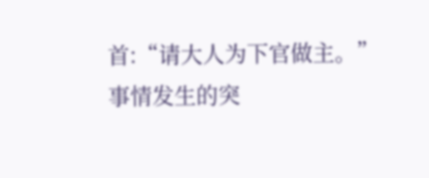首:“请大人为下官做主。”
事情发生的突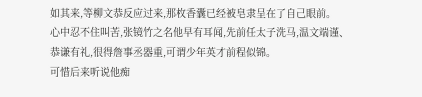如其来,等柳文恭反应过来,那枚香囊已经被皂隶呈在了自己眼前。
心中忍不住叫苦,张镜竹之名他早有耳闻,先前任太子洗马,温文端谨、恭谦有礼,很得詹事丞器重,可谓少年英才前程似锦。
可惜后来听说他痴